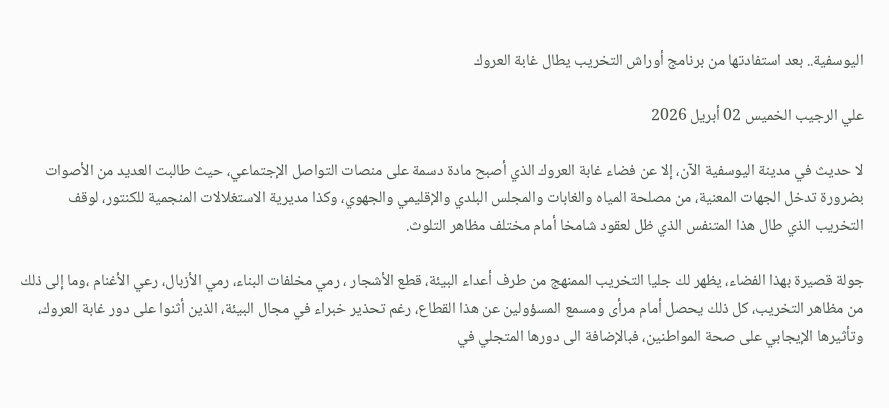اليوسفية.. بعد استفادتها من برنامج أوراش التخريب يطال غابة العروك

علي الرجيب الخميس 02 أبريل 2026

لا حديث في مدينة اليوسفية الآن، إلا عن فضاء غابة العروك الذي أصبح مادة دسمة على منصات التواصل الإجتماعي، حيث طالبت العديد من الأصوات بضرورة تدخل الجهات المعنية، من مصلحة المياه والغابات والمجلس البلدي والإقليمي والجهوي، وكذا مديرية الاستغلالات المنجمية للكنتور، لوقف التخريب الذي طال هذا المتنفس الذي ظل لعقود شامخا أمام مختلف مظاهر التلوث.

جولة قصيرة بهذا الفضاء، يظهر لك جليا التخريب الممنهج من طرف أعداء البيئة، قطع الأشجار ، رمي مخلفات البناء، رمي الأزبال، رعي الأغنام ،وما إلى ذلك من مظاهر التخريب، كل ذلك يحصل أمام مرأى ومسمع المسؤولين عن هذا القطاع، رغم تحذير خبراء في مجال البيئة، الذين أثنوا على دور غابة العروك، وتأثيرها الإيجابي على صحة المواطنين، فبالإضافة الى دورها المتجلي في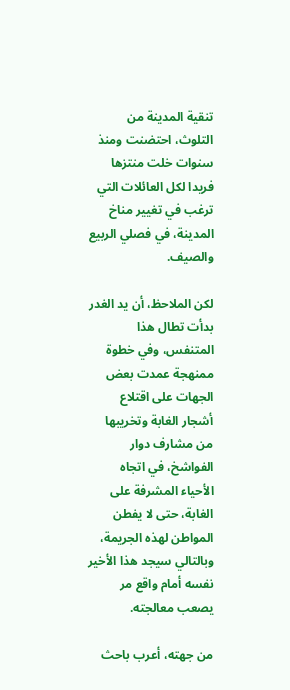تنقية المدينة من التلوث، احتضنت ومنذ سنوات خلت منتزها فريدا لكل العائلات التي ترغب في تغيير مناخ المدينة، في فصلي الربيع والصيف.

لكن الملاحظ، أن يد الغدر بدأت تطال هذا المتنفس، وفي خطوة ممنهجة عمدت بعض الجهات على اقتلاع أشجار الغابة وتخريبها من مشارف دوار الفواشخ، في اتجاه الأحياء المشرفة على الغابة، حتى لا يفطن المواطن لهذه الجريمة، وبالتالي سيجد هذا الأخير نفسه أمام واقع مر يصعب معالجته.

من جهته، أعرب باحث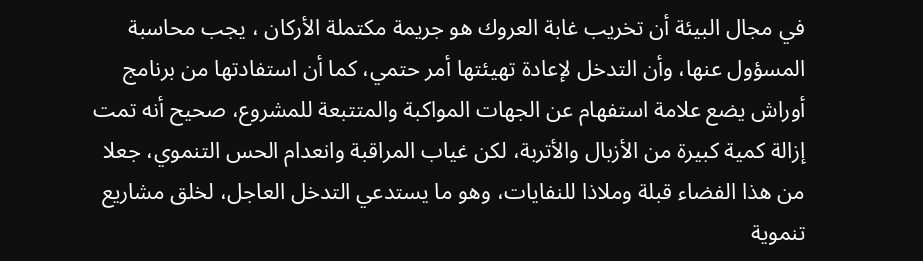في مجال البيئة أن تخريب غابة العروك هو جريمة مكتملة الأركان ، يجب محاسبة المسؤول عنها، وأن التدخل لإعادة تهيئتها أمر حتمي، كما أن استفادتها من برنامج أوراش يضع علامة استفهام عن الجهات المواكبة والمتتبعة للمشروع، صحيح أنه تمت إزالة كمية كبيرة من الأزبال والأتربة، لكن غياب المراقبة وانعدام الحس التنموي، جعلا من هذا الفضاء قبلة وملاذا للنفايات، وهو ما يستدعي التدخل العاجل، لخلق مشاريع تنموية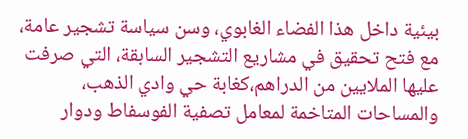بيئية داخل هذا الفضاء الغابوي، وسن سياسة تشجير عامة، مع فتح تحقيق في مشاريع التشجير السابقة، التي صرفت عليها الملايين من الدراهم،كغابة حي وادي الذهب، والمساحات المتاخمة لمعامل تصفية الفوسفاط ودوار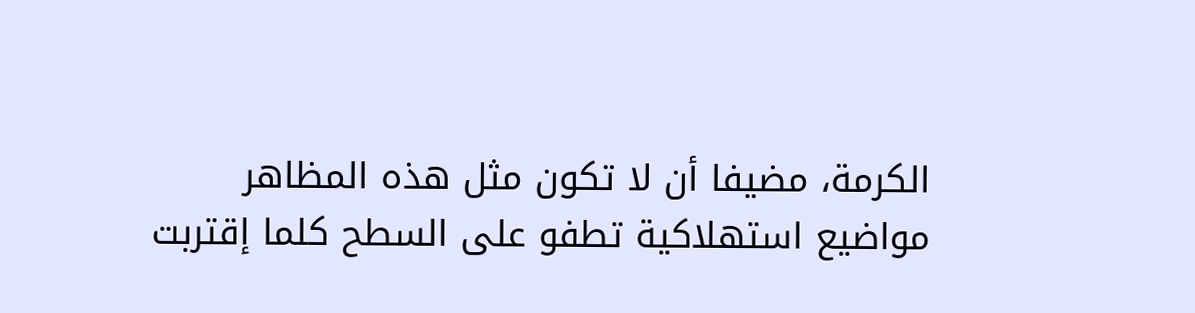الكرمة، مضيفا أن لا تكون مثل هذه المظاهر مواضيع استهلاكية تطفو على السطح كلما إقتربت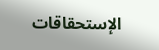الإستحقاقات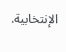الإنتخابية.